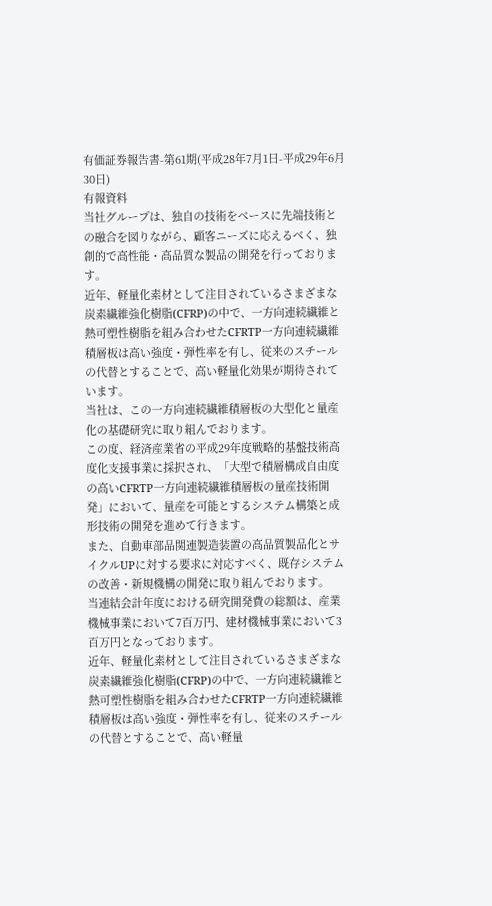有価証券報告書-第61期(平成28年7月1日-平成29年6月30日)
有報資料
当社グループは、独自の技術をベースに先端技術との融合を図りながら、顧客ニーズに応えるべく、独創的で高性能・高品質な製品の開発を行っております。
近年、軽量化素材として注目されているさまざまな炭素繊維強化樹脂(CFRP)の中で、一方向連続繊維と熱可塑性樹脂を組み合わせたCFRTP一方向連続繊維積層板は高い強度・弾性率を有し、従来のスチールの代替とすることで、高い軽量化効果が期待されています。
当社は、この一方向連続繊維積層板の大型化と量産化の基礎研究に取り組んでおります。
この度、経済産業省の平成29年度戦略的基盤技術高度化支援事業に採択され、「大型で積層構成自由度の高いCFRTP一方向連続繊維積層板の量産技術開発」において、量産を可能とするシステム構築と成形技術の開発を進めて行きます。
また、自動車部品関連製造装置の高品質製品化とサイクルUPに対する要求に対応すべく、既存システムの改善・新規機構の開発に取り組んでおります。
当連結会計年度における研究開発費の総額は、産業機械事業において7百万円、建材機械事業において3百万円となっております。
近年、軽量化素材として注目されているさまざまな炭素繊維強化樹脂(CFRP)の中で、一方向連続繊維と熱可塑性樹脂を組み合わせたCFRTP一方向連続繊維積層板は高い強度・弾性率を有し、従来のスチールの代替とすることで、高い軽量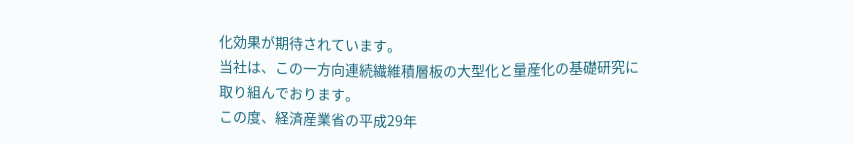化効果が期待されています。
当社は、この一方向連続繊維積層板の大型化と量産化の基礎研究に取り組んでおります。
この度、経済産業省の平成29年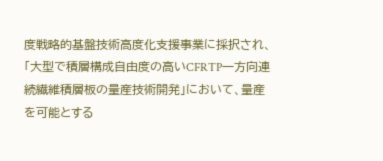度戦略的基盤技術高度化支援事業に採択され、「大型で積層構成自由度の高いCFRTP一方向連続繊維積層板の量産技術開発」において、量産を可能とする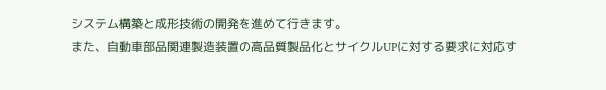システム構築と成形技術の開発を進めて行きます。
また、自動車部品関連製造装置の高品質製品化とサイクルUPに対する要求に対応す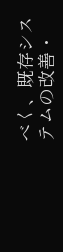べく、既存システムの改善・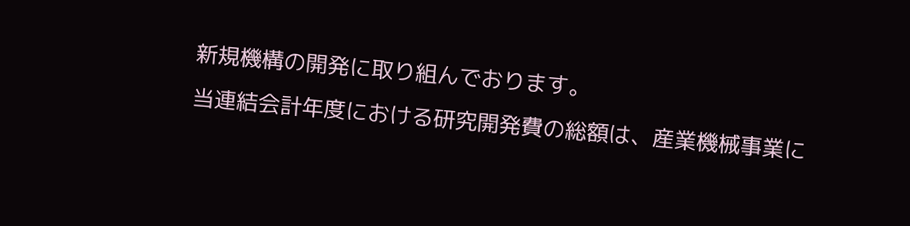新規機構の開発に取り組んでおります。
当連結会計年度における研究開発費の総額は、産業機械事業に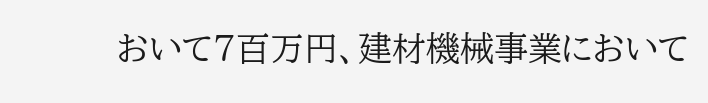おいて7百万円、建材機械事業において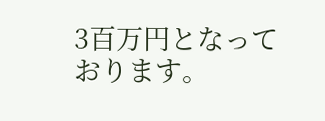3百万円となっております。